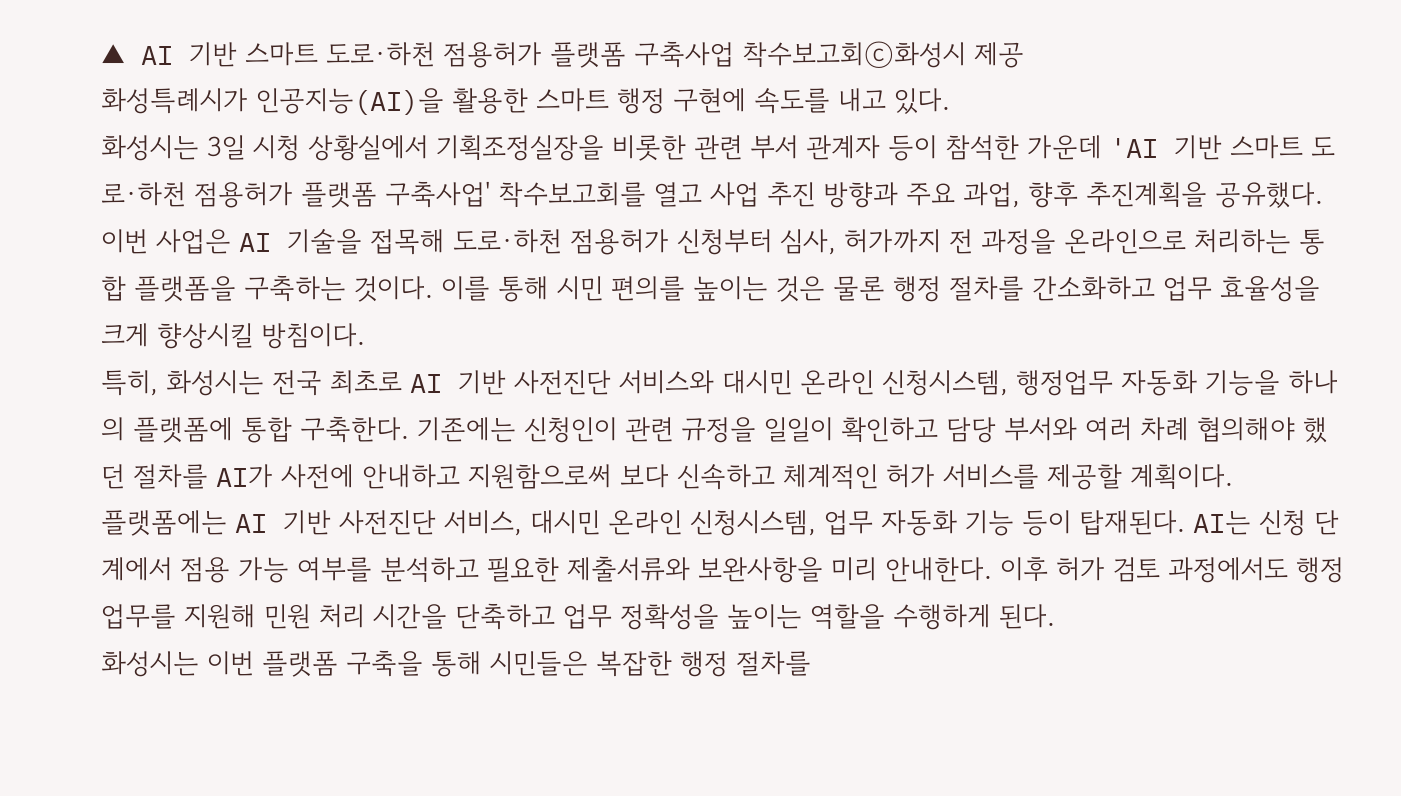▲ AI 기반 스마트 도로·하천 점용허가 플랫폼 구축사업 착수보고회ⓒ화성시 제공
화성특례시가 인공지능(AI)을 활용한 스마트 행정 구현에 속도를 내고 있다.
화성시는 3일 시청 상황실에서 기획조정실장을 비롯한 관련 부서 관계자 등이 참석한 가운데 'AI 기반 스마트 도로·하천 점용허가 플랫폼 구축사업' 착수보고회를 열고 사업 추진 방향과 주요 과업, 향후 추진계획을 공유했다.
이번 사업은 AI 기술을 접목해 도로·하천 점용허가 신청부터 심사, 허가까지 전 과정을 온라인으로 처리하는 통합 플랫폼을 구축하는 것이다. 이를 통해 시민 편의를 높이는 것은 물론 행정 절차를 간소화하고 업무 효율성을 크게 향상시킬 방침이다.
특히, 화성시는 전국 최초로 AI 기반 사전진단 서비스와 대시민 온라인 신청시스템, 행정업무 자동화 기능을 하나의 플랫폼에 통합 구축한다. 기존에는 신청인이 관련 규정을 일일이 확인하고 담당 부서와 여러 차례 협의해야 했던 절차를 AI가 사전에 안내하고 지원함으로써 보다 신속하고 체계적인 허가 서비스를 제공할 계획이다.
플랫폼에는 AI 기반 사전진단 서비스, 대시민 온라인 신청시스템, 업무 자동화 기능 등이 탑재된다. AI는 신청 단계에서 점용 가능 여부를 분석하고 필요한 제출서류와 보완사항을 미리 안내한다. 이후 허가 검토 과정에서도 행정업무를 지원해 민원 처리 시간을 단축하고 업무 정확성을 높이는 역할을 수행하게 된다.
화성시는 이번 플랫폼 구축을 통해 시민들은 복잡한 행정 절차를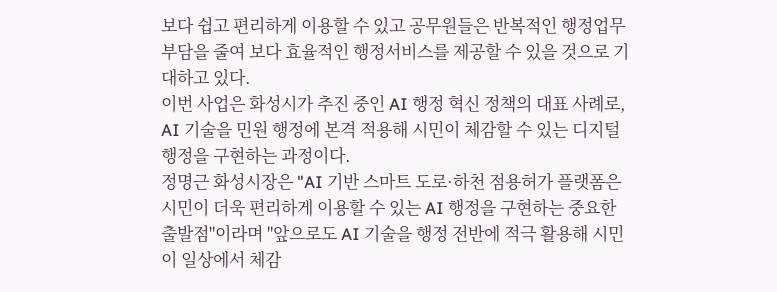보다 쉽고 편리하게 이용할 수 있고 공무원들은 반복적인 행정업무 부담을 줄여 보다 효율적인 행정서비스를 제공할 수 있을 것으로 기대하고 있다.
이번 사업은 화성시가 추진 중인 AI 행정 혁신 정책의 대표 사례로, AI 기술을 민원 행정에 본격 적용해 시민이 체감할 수 있는 디지털 행정을 구현하는 과정이다.
정명근 화성시장은 "AI 기반 스마트 도로·하천 점용허가 플랫폼은 시민이 더욱 편리하게 이용할 수 있는 AI 행정을 구현하는 중요한 출발점"이라며 "앞으로도 AI 기술을 행정 전반에 적극 활용해 시민이 일상에서 체감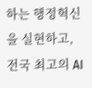하는 행정혁신을 실현하고, 전국 최고의 AI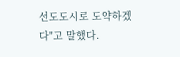선도도시로 도약하겠다"고 말했다.